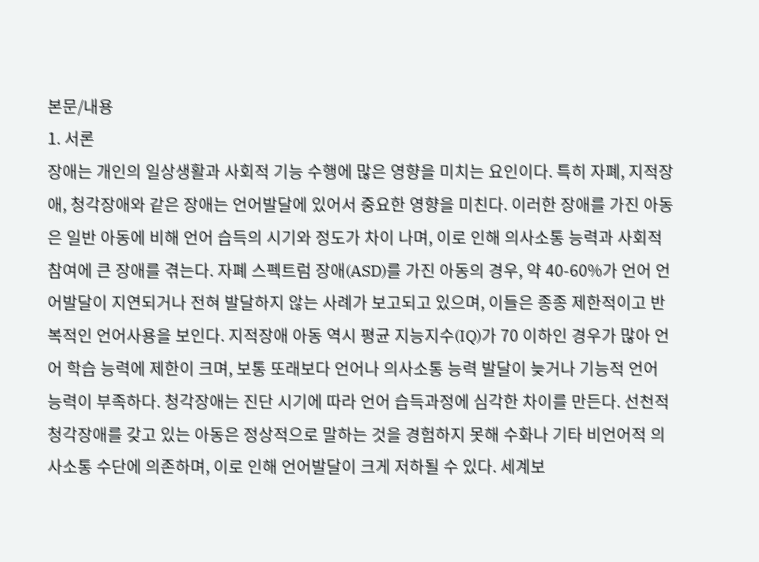본문/내용
1. 서론
장애는 개인의 일상생활과 사회적 기능 수행에 많은 영향을 미치는 요인이다. 특히 자폐, 지적장애, 청각장애와 같은 장애는 언어발달에 있어서 중요한 영향을 미친다. 이러한 장애를 가진 아동은 일반 아동에 비해 언어 습득의 시기와 정도가 차이 나며, 이로 인해 의사소통 능력과 사회적 참여에 큰 장애를 겪는다. 자폐 스펙트럼 장애(ASD)를 가진 아동의 경우, 약 40-60%가 언어 언어발달이 지연되거나 전혀 발달하지 않는 사례가 보고되고 있으며, 이들은 종종 제한적이고 반복적인 언어사용을 보인다. 지적장애 아동 역시 평균 지능지수(IQ)가 70 이하인 경우가 많아 언어 학습 능력에 제한이 크며, 보통 또래보다 언어나 의사소통 능력 발달이 늦거나 기능적 언어 능력이 부족하다. 청각장애는 진단 시기에 따라 언어 습득과정에 심각한 차이를 만든다. 선천적 청각장애를 갖고 있는 아동은 정상적으로 말하는 것을 경험하지 못해 수화나 기타 비언어적 의사소통 수단에 의존하며, 이로 인해 언어발달이 크게 저하될 수 있다. 세계보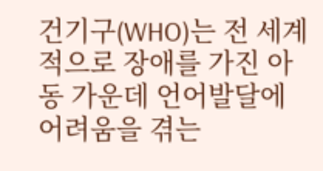건기구(WHO)는 전 세계적으로 장애를 가진 아동 가운데 언어발달에 어려움을 겪는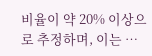비율이 약 20% 이상으로 추정하며, 이는 …